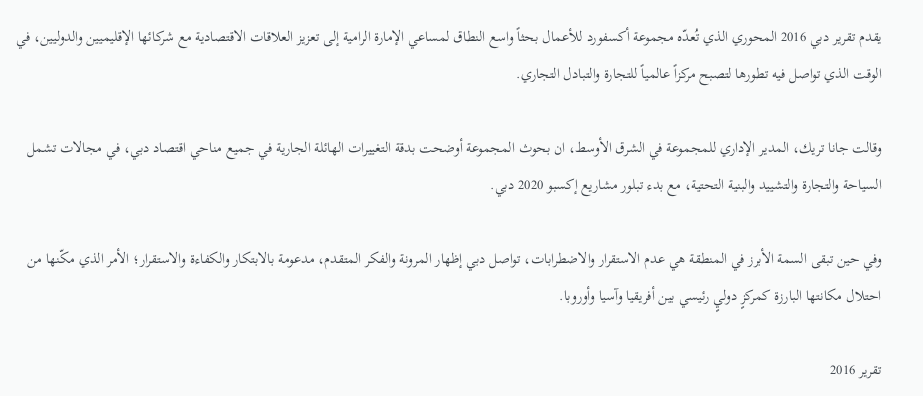يقدم تقرير دبي 2016 المحوري الذي تُعدّه مجموعة أكسفورد للأعمال بحثاً واسع النطاق لمساعي الإمارة الرامية إلى تعزيز العلاقات الاقتصادية مع شركائها الإقليميين والدوليين، في الوقت الذي تواصل فيه تطورها لتصبح مركزاً عالمياً للتجارة والتبادل التجاري.

وقالت جانا تريك، المدير الإداري للمجموعة في الشرق الأوسط، ان بحوث المجموعة أوضحت بدقة التغييرات الهائلة الجارية في جميع مناحي اقتصاد دبي، في مجالات تشمل السياحة والتجارة والتشييد والبنية التحتية، مع بدء تبلور مشاريع إكسبو 2020 دبي.

وفي حين تبقى السمة الأبرز في المنطقة هي عدم الاستقرار والاضطرابات، تواصل دبي إظهار المرونة والفكر المتقدم، مدعومة بالابتكار والكفاءة والاستقرار؛ الأمر الذي مكّنها من احتلال مكانتها البارزة كمركزٍ دوليٍ رئيسي بين أفريقيا وآسيا وأوروبا.

تقرير 2016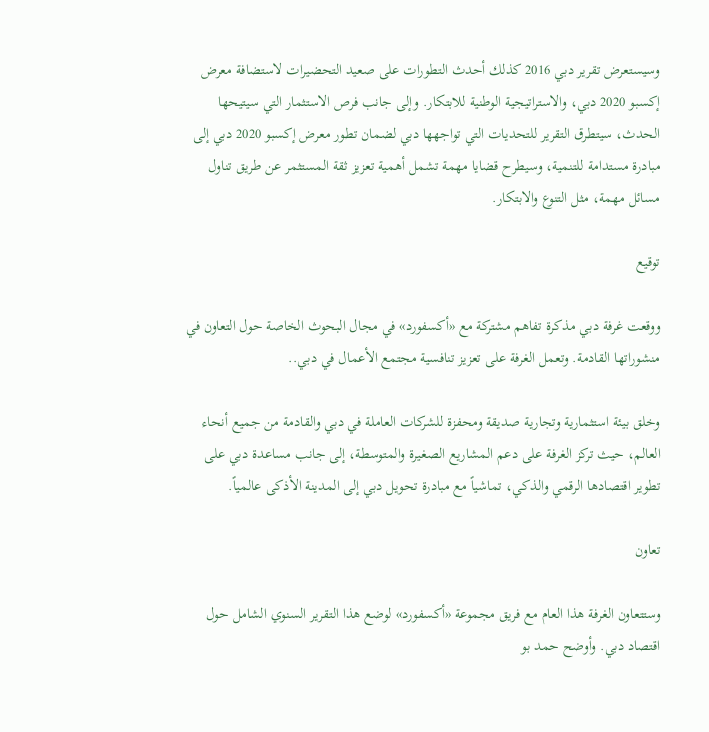وسيستعرض تقرير دبي 2016 كذلك أحدث التطورات على صعيد التحضيرات لاستضافة معرض إكسبو 2020 دبي، والاستراتيجية الوطنية للابتكار. وإلى جانب فرص الاستثمار التي سيتيحها الحدث، سيتطرق التقرير للتحديات التي تواجهها دبي لضمان تطور معرض إكسبو 2020 دبي إلى مبادرة مستدامة للتنمية، وسيطرح قضايا مهمة تشمل أهمية تعزيز ثقة المستثمر عن طريق تناول مسائل مهمة، مثل التنوع والابتكار.

توقيع

ووقعت غرفة دبي مذكرة تفاهم مشتركة مع «أكسفورد» في مجال البحوث الخاصة حول التعاون في منشوراتها القادمة. وتعمل الغرفة على تعزيز تنافسية مجتمع الأعمال في دبي..

وخلق بيئة استثمارية وتجارية صديقة ومحفزة للشركات العاملة في دبي والقادمة من جميع أنحاء العالم، حيث تركز الغرفة على دعم المشاريع الصغيرة والمتوسطة، إلى جانب مساعدة دبي على تطوير اقتصادها الرقمي والذكي، تماشياً مع مبادرة تحويل دبي إلى المدينة الأذكى عالمياً.

تعاون

وستتعاون الغرفة هذا العام مع فريق مجموعة «أكسفورد» لوضع هذا التقرير السنوي الشامل حول اقتصاد دبي. وأوضح حمد بو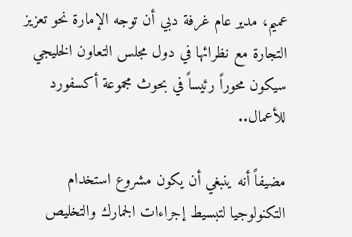عميم، مدير عام غرفة دبي أن توجه الإمارة نحو تعزيز التجارة مع نظرائها في دول مجلس التعاون الخليجي سيكون محوراً رئيساً في بحوث مجموعة أكسفورد للأعمال..

مضيفاً أنه ينبغي أن يكون مشروع استخدام التكنولوجيا لتبسيط إجراءات الجمارك والتخليص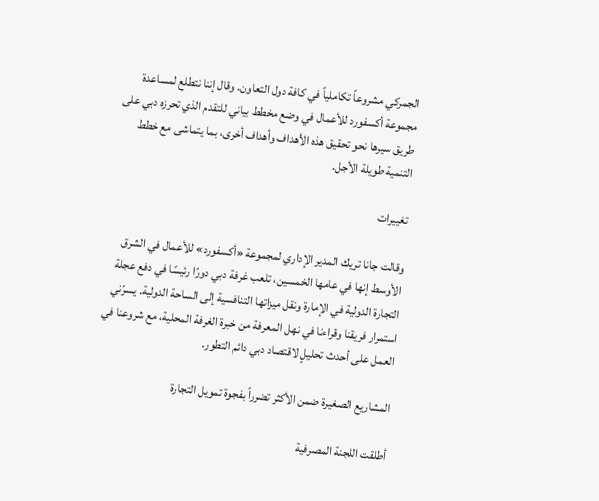الجمركي مشروعاً تكاملياً في كافة دول التعاون. وقال إننا نتطلع لمساعدة مجموعة أكسفورد للأعمال في وضع مخطط بياني للتقدم الذي تحرزه دبي على طريق سيرها نحو تحقيق هذه الأهداف وأهداف أخرى، بما يتماشى مع خطط التنمية طويلة الأجل.

تغييرات

وقالت جانا تريك المدير الإداري لمجموعة «أكسفورد» للأعمال في الشرق الأوسط إنها في عامها الخمسين، تلعب غرفة دبي دورًا رئيسًا في دفع عجلة التجارة الدولية في الإمارة ونقل ميزاتها التنافسية إلى الساحة الدولية. يسرّني استمرار فريقنا وقراءنا في نهل المعرفة من خبرة الغرفة المحلية، مع شروعنا في العمل على أحدث تحليلٍ لاقتصاد دبي دائم التطور.

المشاريع الصغيرة ضمن الأكثر تضرراً بفجوة تمويل التجارة

أطلقت اللجنة المصرفية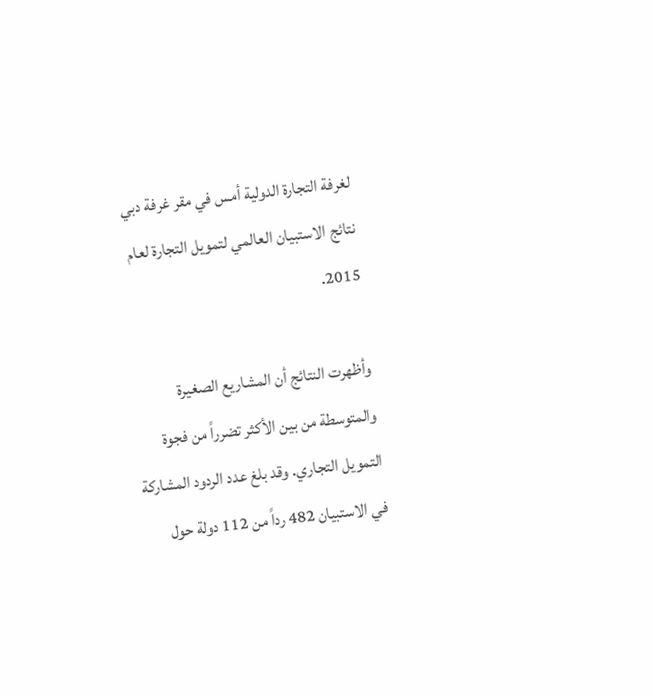لغرفة التجارة الدولية أمس في مقر غرفة دبي نتائج الاستبيان العالمي لتمويل التجارة لعام 2015.

وأظهرت النتائج أن المشاريع الصغيرة والمتوسطة من بين الأكثر تضرراً من فجوة التمويل التجاري. وقد بلغ عدد الردود المشاركة في الاستبيان 482 رداً من 112 دولة حول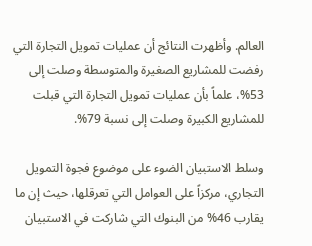العالم. وأظهرت النتائج أن عمليات تمويل التجارة التي رفضت للمشاريع الصغيرة والمتوسطة وصلت إلى 53%، علماً بأن عمليات تمويل التجارة التي قبلت للمشاريع الكبيرة وصلت إلى نسبة 79%.

وسلط الاستبيان الضوء على موضوع فجوة التمويل التجاري، مركزاً على العوامل التي تعرقلها، حيث إن ما يقارب 46% من البنوك التي شاركت في الاستبيان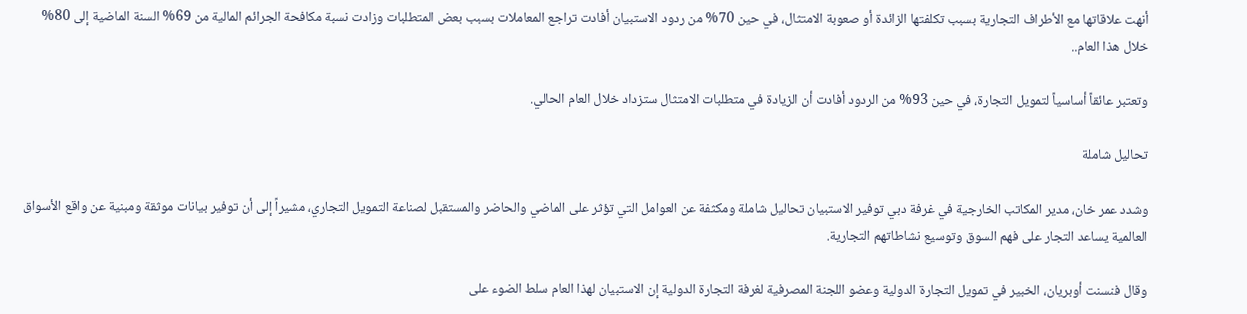أنهت علاقاتها مع الأطراف التجارية بسبب تكلفتها الزائدة أو صعوبة الامتثال، في حين 70% من ردود الاستبيان أفادت تراجع المعاملات بسبب بعض المتطلبات وزادت نسبة مكافحة الجرائم المالية من 69% السنة الماضية إلى 80% خلال هذا العام..

وتعتبر عائقاً أساسياً لتمويل التجارة، في حين 93% من الردود أفادت أن الزيادة في متطلبات الامتثال ستزداد خلال العام الحالي.

تحاليل شاملة

وشدد عمر خان، مدير المكاتب الخارجية في غرفة دبي توفير الاستبيان تحاليل شاملة ومكثفة عن العوامل التي تؤثر على الماضي والحاضر والمستقبل لصناعة التمويل التجاري، مشيراً إلى أن توفير بيانات موثقة ومبنية عن واقع الأسواق العالمية يساعد التجار على فهم السوق وتوسيع نشاطاتهم التجارية.

وقال فنسنت أوبريان، الخبير في تمويل التجارة الدولية وعضو اللجنة المصرفية لغرفة التجارة الدولية إن الاستبيان لهذا العام سلط الضوء على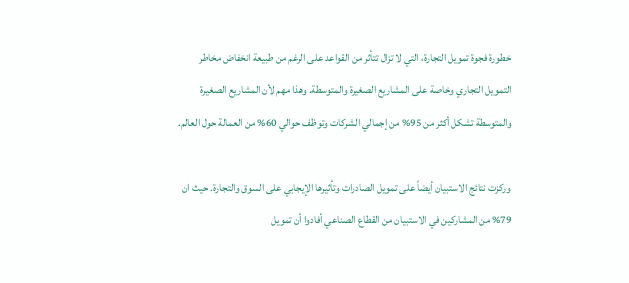خطورة فجوة تمويل التجارة، التي لا تزال تتأثر من القواعد على الرغم من طبيعة انخفاض مخاطر التمويل التجاري وخاصة على المشاريع الصغيرة والمتوسطة. وهذا مهم لأن المشاريع الصغيرة والمتوسطة تشكل أكثر من 95% من إجمالي الشركات وتوظف حوالي 60% من العمالة حول العالم.

وركزت نتائج الاستبيان أيضاً على تمويل الصادرات وتأثيرها الإيجابي على السوق والتجارة. حيث ان 79% من المشاركين في الاستبيان من القطاع الصناعي أفادوا أن تمويل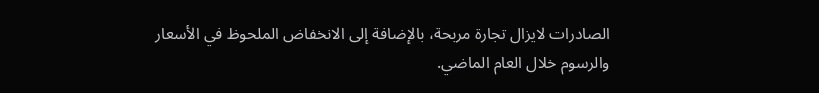الصادرات لايزال تجارة مربحة، بالإضافة إلى الانخفاض الملحوظ في الأسعار والرسوم خلال العام الماضي.